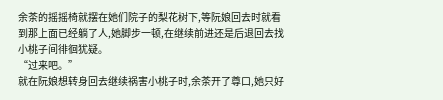余茶的摇摇椅就摆在她们院子的梨花树下,等阮娘回去时就看到那上面已经躺了人,她脚步一顿,在继续前进还是后退回去找小桃子间徘徊犹疑。
“过来吧。”
就在阮娘想转身回去继续祸害小桃子时,余茶开了尊口,她只好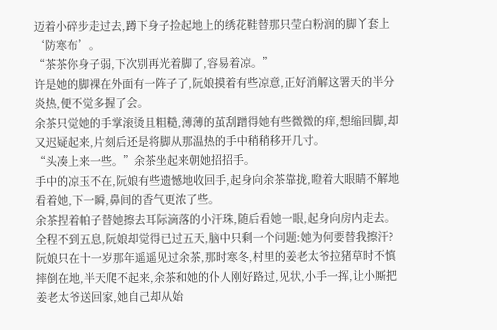迈着小碎步走过去,蹲下身子捡起地上的绣花鞋替那只莹白粉润的脚丫套上‘防寒布’。
“茶茶你身子弱,下次别再光着脚了,容易着凉。”
许是她的脚裸在外面有一阵子了,阮娘摸着有些凉意,正好消解这署天的半分炎热,便不觉多握了会。
余茶只觉她的手掌滚烫且粗糙,薄薄的茧刮蹭得她有些微微的痒,想缩回脚,却又迟疑起来,片刻后还是将脚从那温热的手中稍稍移开几寸。
“头凑上来一些。”余茶坐起来朝她招招手。
手中的凉玉不在,阮娘有些遗憾地收回手,起身向余茶靠拢,瞪着大眼睛不解地看着她,下一瞬,鼻间的香气更浓了些。
余茶捏着帕子替她擦去耳际滴落的小汗珠,随后看她一眼,起身向房内走去。
全程不到五息,阮娘却觉得已过五天,脑中只剩一个问题:她为何要替我擦汗?
阮娘只在十一岁那年遥遥见过余茶,那时寒冬,村里的姜老太爷拉猪草时不慎摔倒在地,半天爬不起来,余茶和她的仆人刚好路过,见状,小手一挥,让小厮把姜老太爷送回家,她自己却从始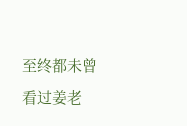至终都未曾看过姜老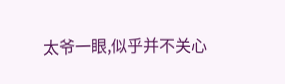太爷一眼,似乎并不关心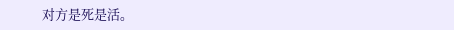对方是死是活。